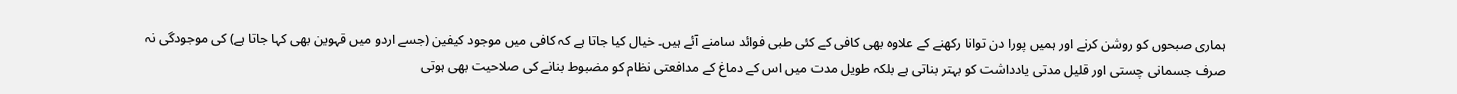ہماری صبحوں کو روشن کرنے اور ہمیں پورا دن توانا رکھنے کے علاوہ بھی کافی کے کئی طبی فوائد سامنے آئے ہیں۔ خیال کیا جاتا ہے کہ کافی میں موجود کیفین (جسے اردو میں قہوین بھی کہا جاتا ہے) کی موجودگی نہ صرف جسمانی چستی اور قلیل مدتی یادداشت کو بہتر بناتی ہے بلکہ طویل مدت میں اس کے دماغ کے مدافعتی نظام کو مضبوط بنانے کی صلاحیت بھی ہوتی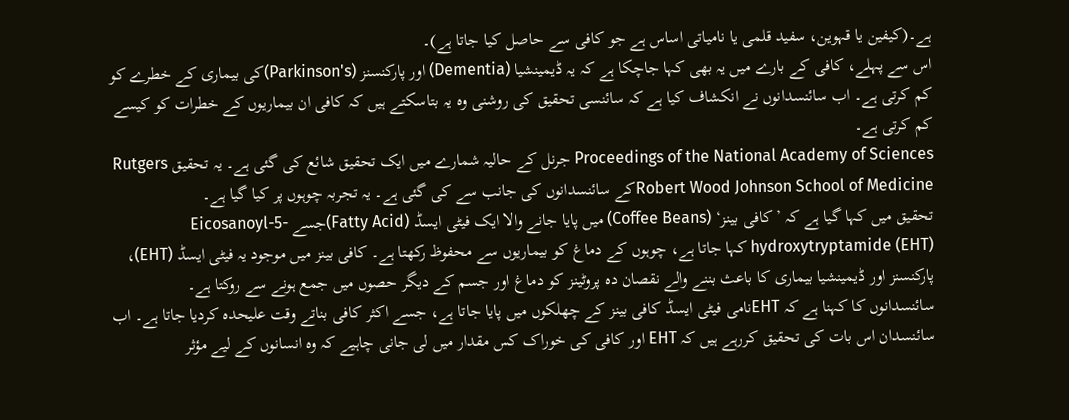ہے۔(کیفین یا قہوین، سفید قلمی یا نامیاتی اساس ہے جو کافی سے حاصل کیا جاتا ہے)۔
اس سے پہلے، کافی کے بارے میں یہ بھی کہا جاچکا ہے کہ یہ ڈیمینشیا (Dementia) اور پارکنسنز (Parkinson's)کی بیماری کے خطرے کو کم کرتی ہے۔ اب سائنسدانوں نے انکشاف کیا ہے کہ سائنسی تحقیق کی روشنی وہ یہ بتاسکتے ہیں کہ کافی ان بیماریوں کے خطرات کو کیسے کم کرتی ہے۔
Proceedings of the National Academy of Sciences جرنل کے حالیہ شمارے میں ایک تحقیق شائع کی گئی ہے۔ یہ تحقیق Rutgers Robert Wood Johnson School of Medicineکے سائنسدانوں کی جانب سے کی گئی ہے۔ یہ تجربہ چوہوں پر کیا گیا ہے۔
تحقیق میں کہا گیا ہے کہ ’کافی بینز‘ (Coffee Beans) میں پایا جانے والا ایک فیٹی ایسڈ (Fatty Acid)جسے Eicosanoyl-5-hydroxytryptamide (EHT) کہا جاتا ہے، چوہوں کے دماغ کو بیماریوں سے محفوظ رکھتا ہے۔ کافی بینز میں موجود یہ فیٹی ایسڈ (EHT)، پارکنسنز اور ڈیمینشیا بیماری کا باعث بننے والے نقصان دہ پروٹینز کو دماغ اور جسم کے دیگر حصوں میں جمع ہونے سے روکتا ہے۔
سائنسدانوں کا کہنا ہے کہ EHTنامی فیٹی ایسڈ کافی بینز کے چھلکوں میں پایا جاتا ہے، جسے اکثر کافی بناتے وقت علیحدہ کردیا جاتا ہے۔ اب سائنسدان اس بات کی تحقیق کررہے ہیں کہ EHT اور کافی کی خوراک کس مقدار میں لی جانی چاہیے کہ وہ انسانوں کے لیے مؤثر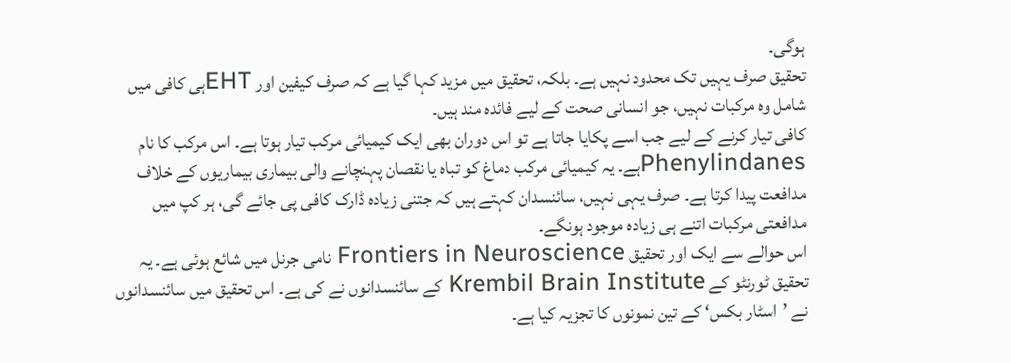ہوگی۔
تحقیق صرف یہیں تک محدود نہیں ہے۔ بلکہ، تحقیق میں مزید کہا گیا ہے کہ صرف کیفین اور EHTہی کافی میں شامل وہ مرکبات نہیں، جو انسانی صحت کے لیے فائدہ مند ہیں۔
کافی تیار کرنے کے لیے جب اسے پکایا جاتا ہے تو اس دوران بھی ایک کیمیائی مرکب تیار ہوتا ہے۔ اس مرکب کا نام Phenylindanesہے۔ یہ کیمیائی مرکب دماغ کو تباہ یا نقصان پہنچانے والی بیماری بیماریوں کے خلاف مدافعت پیدا کرتا ہے۔ صرف یہی نہیں، سائنسدان کہتے ہیں کہ جتنی زیادہ ڈارک کافی پی جائے گی، ہر کپ میں مدافعتی مرکبات اتنے ہی زیادہ موجود ہونگے۔
اس حوالے سے ایک اور تحقیق Frontiers in Neuroscience نامی جرنل میں شائع ہوئی ہے۔ یہ تحقیق ٹورنٹو کے Krembil Brain Institute کے سائنسدانوں نے کی ہے۔ اس تحقیق میں سائنسدانوں نے ’اسٹار بکس‘ کے تین نمونوں کا تجزیہ کیا ہے۔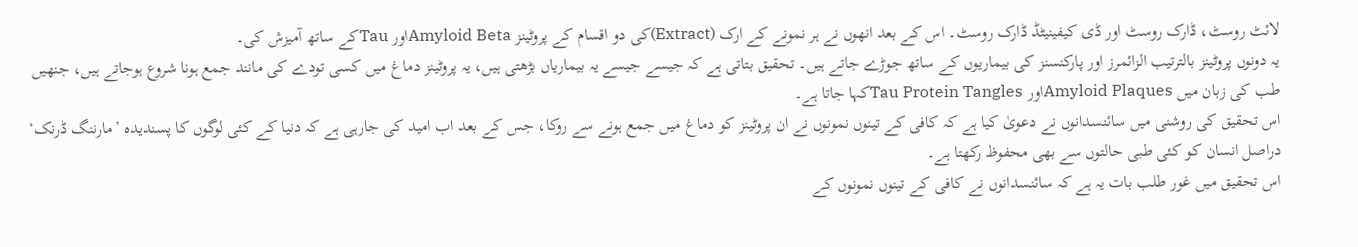لائٹ روسٹ، ڈارک روسٹ اور ڈی کیفینیٹڈ ڈارک روسٹ۔ اس کے بعد انھوں نے ہر نمونے کے ارک (Extract)کی دو اقسام کے پروٹینز Amyloid Betaاور Tauکے ساتھ آمیزش کی۔
یہ دونوں پروٹینز بالترتیب الزائمرز اور پارکنسنز کی بیماریوں کے ساتھ جوڑے جاتے ہیں۔ تحقیق بتاتی ہے کہ جیسے جیسے یہ بیماریاں بڑھتی ہیں، یہ پروٹینز دماغ میں کسی تودے کی مانند جمع ہونا شروع ہوجاتے ہیں، جنھیں طب کی زبان میں Amyloid Plaquesاور Tau Protein Tanglesکہا جاتا ہے۔
اس تحقیق کی روشنی میں سائنسدانوں نے دعویٰ کیا ہے کہ کافی کے تینوں نمونوں نے ان پروٹینز کو دماغ میں جمع ہونے سے روکا، جس کے بعد اب امید کی جارہی ہے کہ دنیا کے کئی لوگوں کا پسندیدہ ’مارننگ ڈرنک‘ دراصل انسان کو کئی طبی حالتوں سے بھی محفوظ رکھتا ہے۔
اس تحقیق میں غور طلب بات یہ ہے کہ سائنسدانوں نے کافی کے تینوں نمونوں کے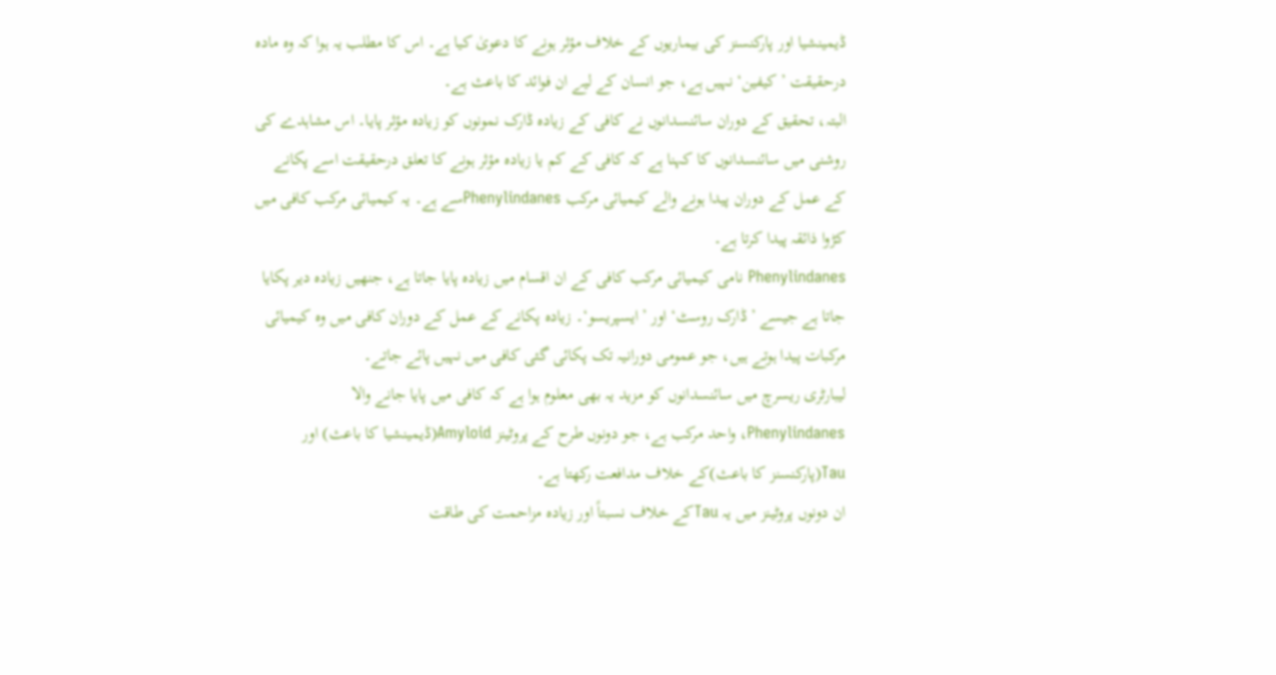ڈیمینشیا اور پارکنسنز کی بیماریوں کے خلاف مؤثر ہونے کا دعویٰ کیا ہے۔ اس کا مطلب یہ ہوا کہ وہ مادہ درحقیقت ’کیفین‘ نہیں ہے، جو انسان کے لیے ان فوائد کا باعث ہے۔
البتہ، تحقیق کے دوران سائنسدانوں نے کافی کے زیادہ ڈارک نمونوں کو زیادہ مؤثر پایا۔ اس مشاہدے کی روشنی میں سائنسدانوں کا کہنا ہے کہ کافی کے کم یا زیادہ مؤثر ہونے کا تعلق درحقیقت اسے پکانے کے عمل کے دوران پیدا ہونے والے کیمیائی مرکب Phenylindanesسے ہے۔ یہ کیمیائی مرکب کافی میں کڑوا ذائقہ پیدا کرتا ہے۔
Phenylindanes نامی کیمیائی مرکب کافی کے ان اقسام میں زیادہ پایا جاتا ہے، جنھیں زیادہ دیر پکایا جاتا ہے جیسے ’ڈارک روسٹ‘ اور ’ایسپریسو‘۔ زیادہ پکانے کے عمل کے دوران کافی میں وہ کیمیائی مرکبات پیدا ہوتے ہیں، جو عمومی دورانیہ تک پکائی گئی کافی میں نہیں پائے جاتے۔
لیبارٹری ریسرچ میں سائنسدانوں کو مزید یہ بھی معلوم ہوا ہے کہ کافی میں پایا جانے والا Phenylindanes، واحد مرکب ہے، جو دونوں طرح کے پروٹینز Amyloid(ڈیمینشیا کا باعث) اور Tau(پارکنسنز کا باعث)کے خلاف مدافعت رکھتا ہے۔
ان دونوں پروٹینز میں یہ Tauکے خلاف نسبتاً اور زیادہ مزاحمت کی طاقت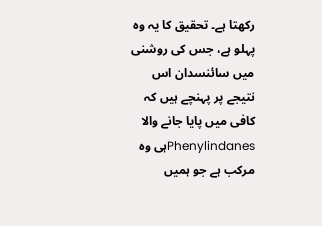رکھتا ہے۔ تحقیق کا یہ وہ پہلو ہے، جس کی روشنی میں سائنسدان اس نتیجے پر پہنچے ہیں کہ کافی میں پایا جانے والا Phenylindanesہی وہ مرکب ہے جو ہمیں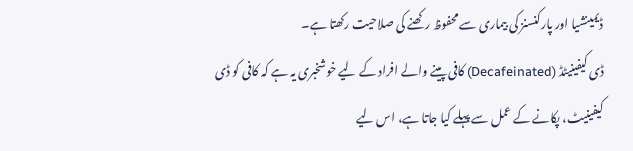ڈیمینشیا اور پارکنسنز کی بیماری سے محفوظ رکھنے کی صلاحیت رکھتا ہے۔
ڈی کیفینیٹڈ (Decafeinated) کافی پینے والے افراد کے لیے خوشخبری یہ ہے کہ کافی کو ڈی کیفینیٹ، پکانے کے عمل سے پہلے کیا جاتا ہے، اس لیے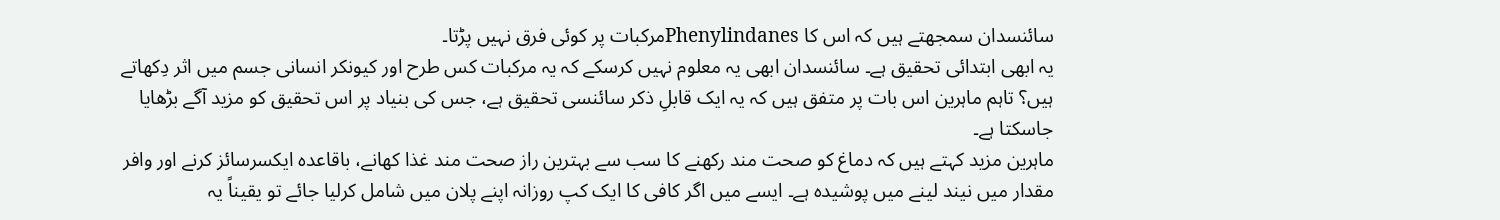سائنسدان سمجھتے ہیں کہ اس کا Phenylindanesمرکبات پر کوئی فرق نہیں پڑتا۔
یہ ابھی ابتدائی تحقیق ہے۔ سائنسدان ابھی یہ معلوم نہیں کرسکے کہ یہ مرکبات کس طرح اور کیونکر انسانی جسم میں اثر دِکھاتے ہیں؟ تاہم ماہرین اس بات پر متفق ہیں کہ یہ ایک قابلِ ذکر سائنسی تحقیق ہے، جس کی بنیاد پر اس تحقیق کو مزید آگے بڑھایا جاسکتا ہے۔
ماہرین مزید کہتے ہیں کہ دماغ کو صحت مند رکھنے کا سب سے بہترین راز صحت مند غذا کھانے، باقاعدہ ایکسرسائز کرنے اور وافر مقدار میں نیند لینے میں پوشیدہ ہے۔ ایسے میں اگر کافی کا ایک کپ روزانہ اپنے پلان میں شامل کرلیا جائے تو یقیناً یہ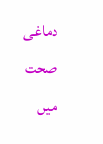دماغی صحت میں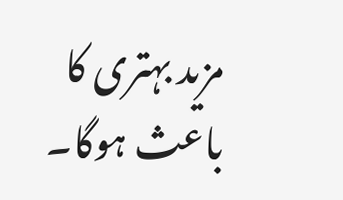مزید بہتری کا باعث ہوگا۔